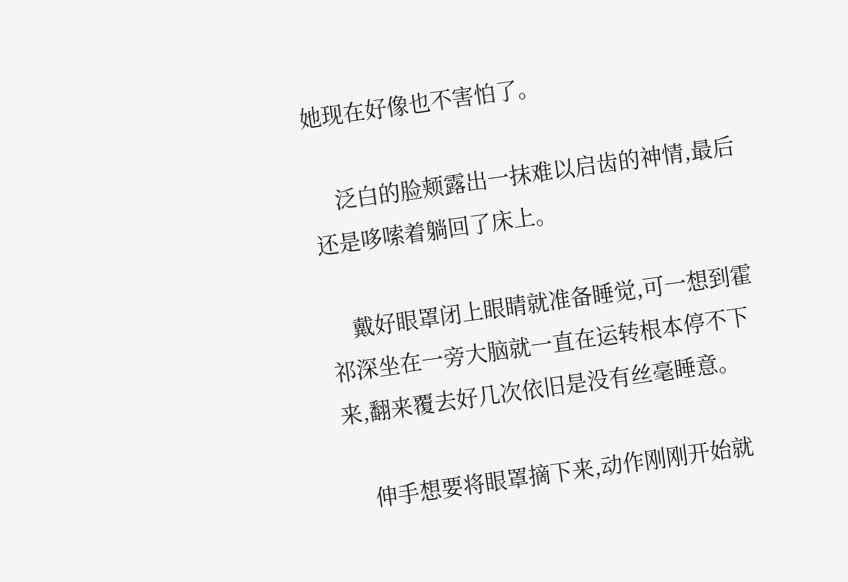她现在好像也不害怕了。

    泛白的脸颊露出一抹难以启齿的神情,最后还是哆嗦着躺回了床上。

    戴好眼罩闭上眼睛就准备睡觉,可一想到霍祁深坐在一旁大脑就一直在运转根本停不下来,翻来覆去好几次依旧是没有丝毫睡意。

    伸手想要将眼罩摘下来,动作刚刚开始就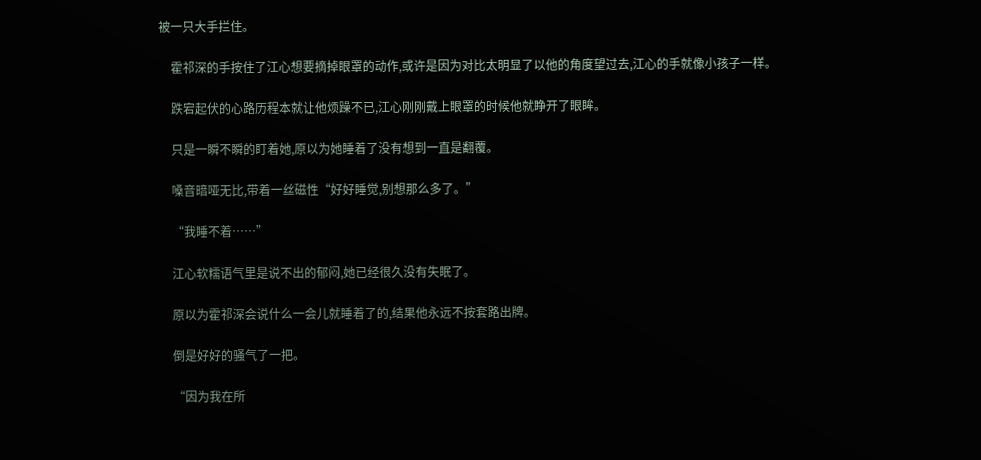被一只大手拦住。

    霍祁深的手按住了江心想要摘掉眼罩的动作,或许是因为对比太明显了以他的角度望过去,江心的手就像小孩子一样。

    跌宕起伏的心路历程本就让他烦躁不已,江心刚刚戴上眼罩的时候他就睁开了眼眸。

    只是一瞬不瞬的盯着她,原以为她睡着了没有想到一直是翻覆。

    嗓音暗哑无比,带着一丝磁性“好好睡觉,别想那么多了。”

    “我睡不着……”

    江心软糯语气里是说不出的郁闷,她已经很久没有失眠了。

    原以为霍祁深会说什么一会儿就睡着了的,结果他永远不按套路出牌。

    倒是好好的骚气了一把。

    “因为我在所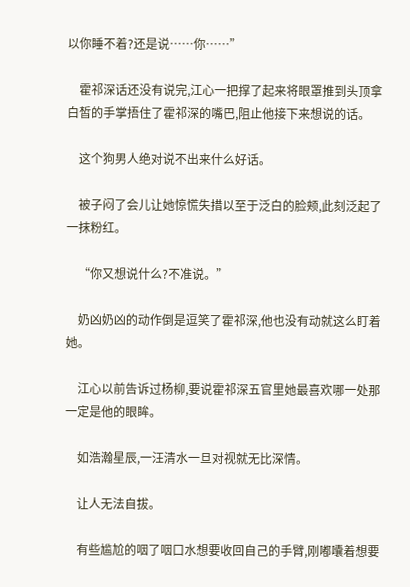以你睡不着?还是说……你……”

    霍祁深话还没有说完,江心一把撑了起来将眼罩推到头顶拿白皙的手掌捂住了霍祁深的嘴巴,阻止他接下来想说的话。

    这个狗男人绝对说不出来什么好话。

    被子闷了会儿让她惊慌失措以至于泛白的脸颊,此刻泛起了一抹粉红。

    “你又想说什么?不准说。”

    奶凶奶凶的动作倒是逗笑了霍祁深,他也没有动就这么盯着她。

    江心以前告诉过杨柳,要说霍祁深五官里她最喜欢哪一处那一定是他的眼眸。

    如浩瀚星辰,一汪清水一旦对视就无比深情。

    让人无法自拔。

    有些尴尬的咽了咽口水想要收回自己的手臂,刚嘟囔着想要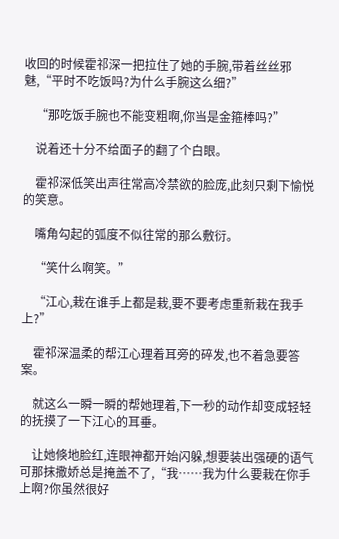收回的时候霍祁深一把拉住了她的手腕,带着丝丝邪魅,“平时不吃饭吗?为什么手腕这么细?”

    “那吃饭手腕也不能变粗啊,你当是金箍棒吗?”

    说着还十分不给面子的翻了个白眼。

    霍祁深低笑出声往常高冷禁欲的脸庞,此刻只剩下愉悦的笑意。

    嘴角勾起的弧度不似往常的那么敷衍。

    “笑什么啊笑。”

    “江心,栽在谁手上都是栽,要不要考虑重新栽在我手上?”

    霍祁深温柔的帮江心理着耳旁的碎发,也不着急要答案。

    就这么一瞬一瞬的帮她理着,下一秒的动作却变成轻轻的抚摸了一下江心的耳垂。

    让她倏地脸红,连眼神都开始闪躲,想要装出强硬的语气可那抹撒娇总是掩盖不了,“我……我为什么要栽在你手上啊?你虽然很好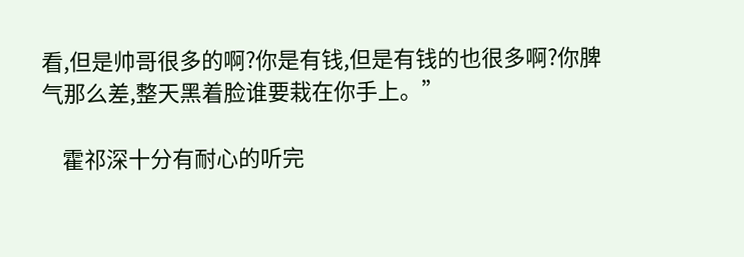看,但是帅哥很多的啊?你是有钱,但是有钱的也很多啊?你脾气那么差,整天黑着脸谁要栽在你手上。”

    霍祁深十分有耐心的听完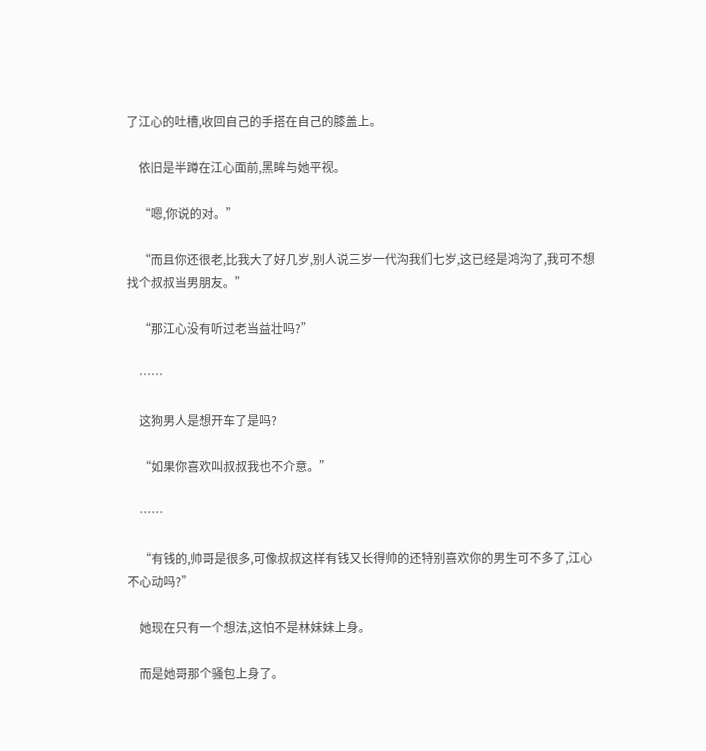了江心的吐槽,收回自己的手搭在自己的膝盖上。

    依旧是半蹲在江心面前,黑眸与她平视。

    “嗯,你说的对。”

    “而且你还很老,比我大了好几岁,别人说三岁一代沟我们七岁,这已经是鸿沟了,我可不想找个叔叔当男朋友。”

    “那江心没有听过老当益壮吗?”

    ……

    这狗男人是想开车了是吗?

    “如果你喜欢叫叔叔我也不介意。”

    ……

    “有钱的,帅哥是很多,可像叔叔这样有钱又长得帅的还特别喜欢你的男生可不多了,江心不心动吗?”

    她现在只有一个想法,这怕不是林妹妹上身。

    而是她哥那个骚包上身了。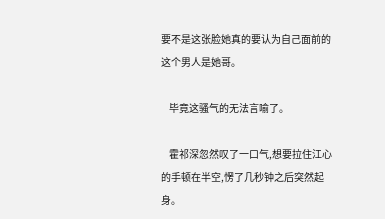要不是这张脸她真的要认为自己面前的这个男人是她哥。

    毕竟这骚气的无法言喻了。

    霍祁深忽然叹了一口气,想要拉住江心的手顿在半空,愣了几秒钟之后突然起身。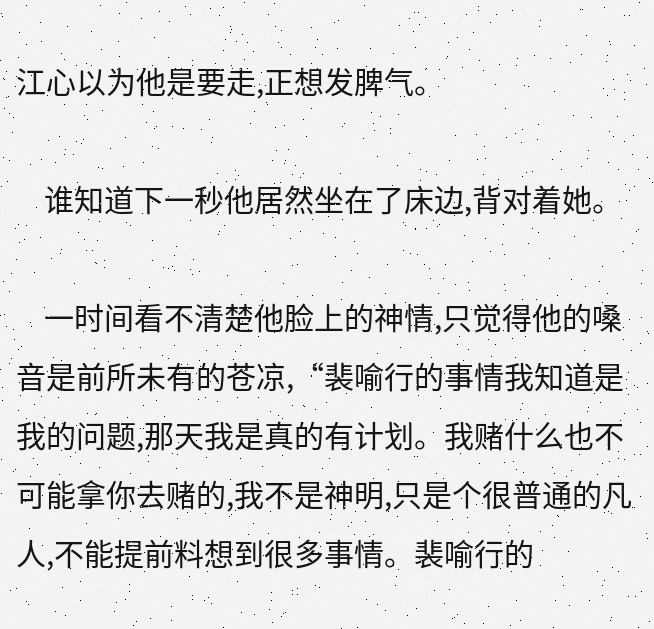江心以为他是要走,正想发脾气。

    谁知道下一秒他居然坐在了床边,背对着她。

    一时间看不清楚他脸上的神情,只觉得他的嗓音是前所未有的苍凉,“裴喻行的事情我知道是我的问题,那天我是真的有计划。我赌什么也不可能拿你去赌的,我不是神明,只是个很普通的凡人,不能提前料想到很多事情。裴喻行的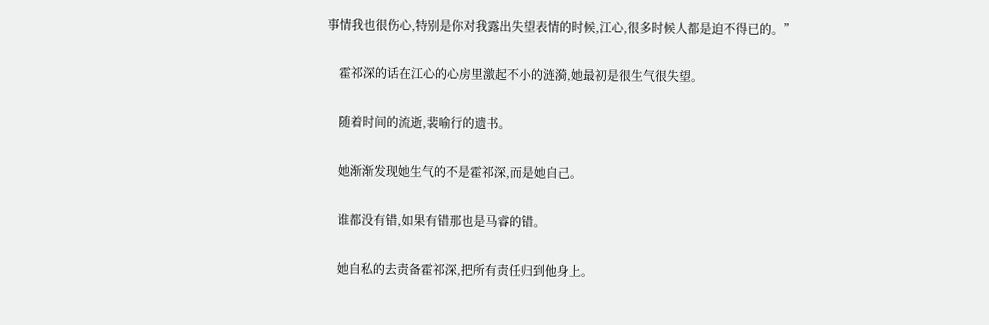事情我也很伤心,特别是你对我露出失望表情的时候,江心,很多时候人都是迫不得已的。”

    霍祁深的话在江心的心房里激起不小的涟漪,她最初是很生气很失望。

    随着时间的流逝,裴喻行的遗书。

    她渐渐发现她生气的不是霍祁深,而是她自己。

    谁都没有错,如果有错那也是马睿的错。

    她自私的去责备霍祁深,把所有责任归到他身上。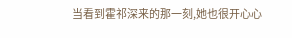当看到霍祁深来的那一刻,她也很开心心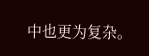中也更为复杂。